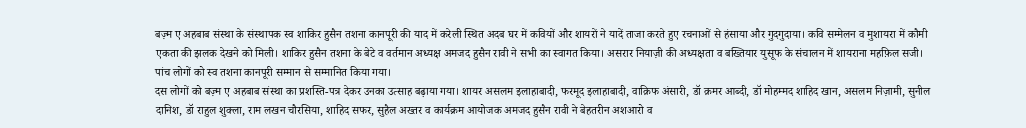बज़्म ए अहबाब संस्था के संस्थापक स्व शाकिर हुसैन तशना कानपूरी की याद में करेली स्थित अदब घर में कवियों और शायरों ने यादें ताजा करते हुए रचनाओं से हंसाया और गुदगुदाया। कवि सम्मेलन व मुशायरा में कौमी एकता की झलक देखने को मिली। शाकिर हुसैन तशना के बेटे व वर्तमान अध्यक्ष अमजद हुसैन रावी ने सभी का स्वागत किया। असरार नियाज़ी की अध्यक्षता व बख्तियार युसूफ के संचालन में शायराना महफ़िल सजी। पांच लोगों को स्व तशना कानपूरी सम्मान से सम्मानित किया गया।
दस लोगों को बज़्म ए अहबाब संस्था का प्रशस्ति-पत्र देकर उनका उत्साह बढ़ाया गया। शायर असलम इलाहाबादी, फरमूद इलाहाबादी, वाक़िफ अंसारी, डॉ क़मर आब्दी, डॉ मोहम्मद शाहिद खान, असलम निज़ामी, सुनील दानिश, डॉ राहुल शुक्ला, राम लखन चौरसिया, शाहिद सफर, सुहैल अख्तर व कार्यक्रम आयोजक अमजद हुसैन रावी ने बेहतरीन अशआरो व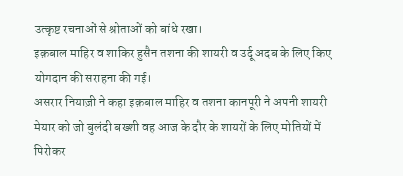उत्कृष्ट रचनाओं से श्रोताओं को बांधे रखा।
इक़बाल माहिर व शाकिर हुसैन तशना की शायरी व उर्दू अदब के लिए किए योगदान की सराहना की गई।
असरार नियाज़ी ने कहा इक़बाल माहिर व तशना कानपूरी ने अपनी शायरी मेयार को जो बुलंदी बख्शी वह आज के दौर के शायरों के लिए मोतियों में पिरोकर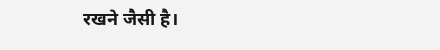रखने जैसी है।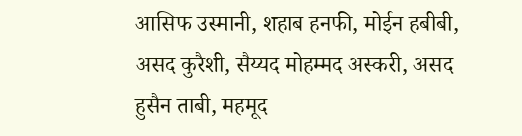आसिफ उस्मानी, शहाब हनफी, मोईन हबीबी, असद कुरैशी, सैय्यद मोहम्मद अस्करी, असद हुसैन ताबी, महमूद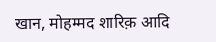खान, मोहम्मद शारिक़ आदि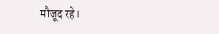मौजूद रहे।